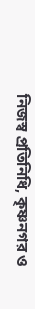নিজস্ব প্রতিনিধি, কৃষ্ণনগর ও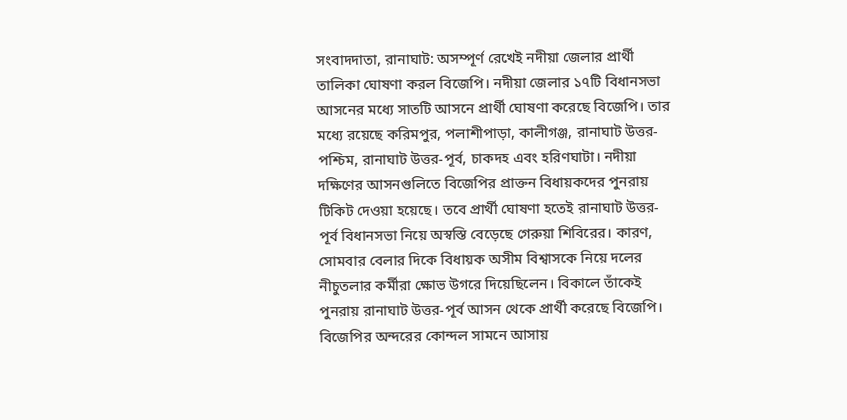সংবাদদাতা, রানাঘাট: অসম্পূর্ণ রেখেই নদীয়া জেলার প্রার্থী তালিকা ঘোষণা করল বিজেপি। নদীয়া জেলার ১৭টি বিধানসভা আসনের মধ্যে সাতটি আসনে প্রার্থী ঘোষণা করেছে বিজেপি। তার মধ্যে রয়েছে করিমপুর, পলাশীপাড়া, কালীগঞ্জ, রানাঘাট উত্তর-পশ্চিম, রানাঘাট উত্তর-পূর্ব, চাকদহ এবং হরিণঘাটা। নদীয়া দক্ষিণের আসনগুলিতে বিজেপির প্রাক্তন বিধায়কদের পুনরায় টিকিট দেওয়া হয়েছে। তবে প্রার্থী ঘোষণা হতেই রানাঘাট উত্তর-পূর্ব বিধানসভা নিয়ে অস্বস্তি বেড়েছে গেরুয়া শিবিরের। কারণ, সোমবার বেলার দিকে বিধায়ক অসীম বিশ্বাসকে নিয়ে দলের নীচুতলার কর্মীরা ক্ষোভ উগরে দিয়েছিলেন। বিকালে তাঁকেই পুনরায় রানাঘাট উত্তর-পূর্ব আসন থেকে প্রার্থী করেছে বিজেপি। বিজেপির অন্দরের কোন্দল সামনে আসায়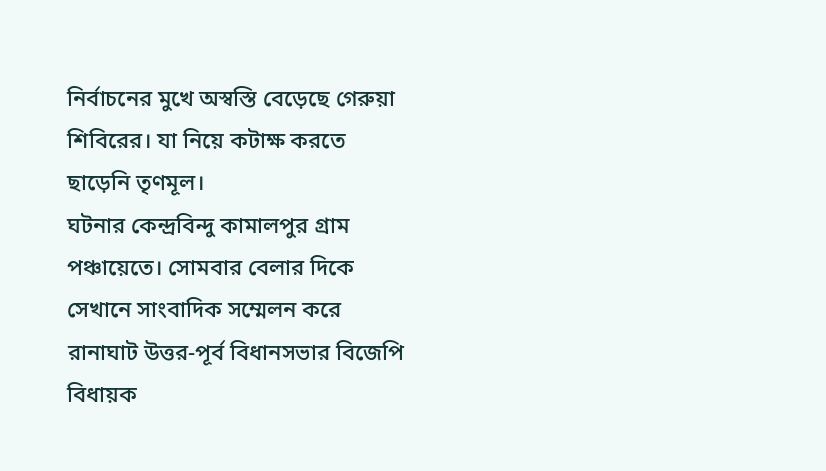নির্বাচনের মুখে অস্বস্তি বেড়েছে গেরুয়া শিবিরের। যা নিয়ে কটাক্ষ করতে ছাড়েনি তৃণমূল।
ঘটনার কেন্দ্রবিন্দু কামালপুর গ্রাম পঞ্চায়েতে। সোমবার বেলার দিকে সেখানে সাংবাদিক সম্মেলন করে রানাঘাট উত্তর-পূর্ব বিধানসভার বিজেপি বিধায়ক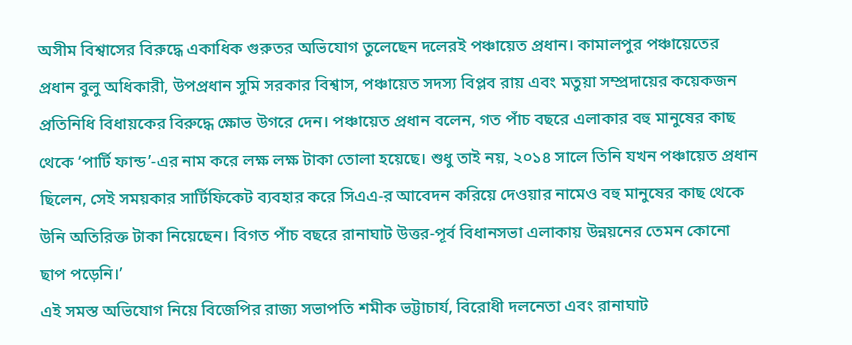অসীম বিশ্বাসের বিরুদ্ধে একাধিক গুরুতর অভিযোগ তুলেছেন দলেরই পঞ্চায়েত প্রধান। কামালপুর পঞ্চায়েতের প্রধান বুলু অধিকারী, উপপ্রধান সুমি সরকার বিশ্বাস, পঞ্চায়েত সদস্য বিপ্লব রায় এবং মতুয়া সম্প্রদায়ের কয়েকজন প্রতিনিধি বিধায়কের বিরুদ্ধে ক্ষোভ উগরে দেন। পঞ্চায়েত প্রধান বলেন, গত পাঁচ বছরে এলাকার বহু মানুষের কাছ থেকে ‘পার্টি ফান্ড’-এর নাম করে লক্ষ লক্ষ টাকা তোলা হয়েছে। শুধু তাই নয়, ২০১৪ সালে তিনি যখন পঞ্চায়েত প্রধান ছিলেন, সেই সময়কার সার্টিফিকেট ব্যবহার করে সিএএ-র আবেদন করিয়ে দেওয়ার নামেও বহু মানুষের কাছ থেকে উনি অতিরিক্ত টাকা নিয়েছেন। বিগত পাঁচ বছরে রানাঘাট উত্তর-পূর্ব বিধানসভা এলাকায় উন্নয়নের তেমন কোনো ছাপ পড়েনি।’
এই সমস্ত অভিযোগ নিয়ে বিজেপির রাজ্য সভাপতি শমীক ভট্টাচার্য, বিরোধী দলনেতা এবং রানাঘাট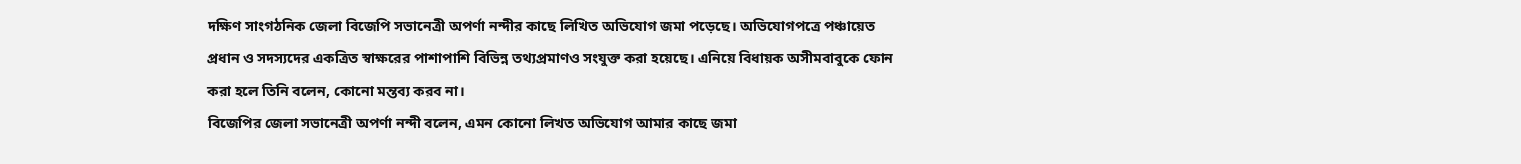দক্ষিণ সাংগঠনিক জেলা বিজেপি সভানেত্রী অপর্ণা নন্দীর কাছে লিখিত অভিযোগ জমা পড়েছে। অভিযোগপত্রে পঞ্চায়েত প্রধান ও সদস্যদের একত্রিত স্বাক্ষরের পাশাপাশি বিভিন্ন তথ্যপ্রমাণও সংযুক্ত করা হয়েছে। এনিয়ে বিধায়ক অসীমবাবুকে ফোন করা হলে তিনি বলেন, কোনো মন্তব্য করব না।
বিজেপির জেলা সভানেত্রী অপর্ণা নন্দী বলেন, এমন কোনো লিখত অভিযোগ আমার কাছে জমা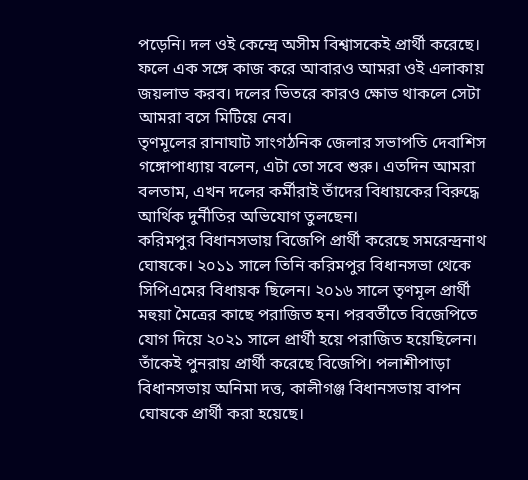পড়েনি। দল ওই কেন্দ্রে অসীম বিশ্বাসকেই প্রার্থী করেছে। ফলে এক সঙ্গে কাজ করে আবারও আমরা ওই এলাকায় জয়লাভ করব। দলের ভিতরে কারও ক্ষোভ থাকলে সেটা আমরা বসে মিটিয়ে নেব।
তৃণমূলের রানাঘাট সাংগঠনিক জেলার সভাপতি দেবাশিস গঙ্গোপাধ্যায় বলেন, এটা তো সবে শুরু। এতদিন আমরা বলতাম, এখন দলের কর্মীরাই তাঁদের বিধায়কের বিরুদ্ধে আর্থিক দুর্নীতির অভিযোগ তুলছেন।
করিমপুর বিধানসভায় বিজেপি প্রার্থী করেছে সমরেন্দ্রনাথ ঘোষকে। ২০১১ সালে তিনি করিমপুর বিধানসভা থেকে সিপিএমের বিধায়ক ছিলেন। ২০১৬ সালে তৃণমূল প্রার্থী মহুয়া মৈত্রের কাছে পরাজিত হন। পরবর্তীতে বিজেপিতে যোগ দিয়ে ২০২১ সালে প্রার্থী হয়ে পরাজিত হয়েছিলেন। তাঁকেই পুনরায় প্রার্থী করেছে বিজেপি। পলাশীপাড়া বিধানসভায় অনিমা দত্ত, কালীগঞ্জ বিধানসভায় বাপন ঘোষকে প্রার্থী করা হয়েছে।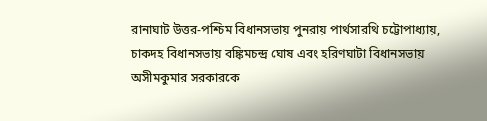রানাঘাট উত্তর-পশ্চিম বিধানসভায় পুনরায় পার্থসারথি চট্টোপাধ্যায়, চাকদহ বিধানসভায় বঙ্কিমচন্দ্র ঘোষ এবং হরিণঘাটা বিধানসভায় অসীমকুমার সরকারকে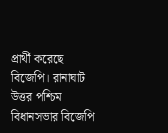প্রার্থী করেছে বিজেপি। রানাঘাট উত্তর পশ্চিম বিধানসভার বিজেপি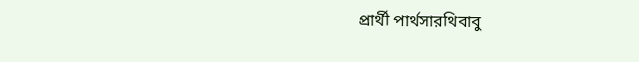প্রার্থী পার্থসারথিবাবু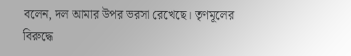বলেন, দল আমার উপর ভরসা রেখেছে। তৃণমূলের বিরুদ্ধে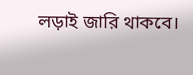লড়াই জারি থাকবে।